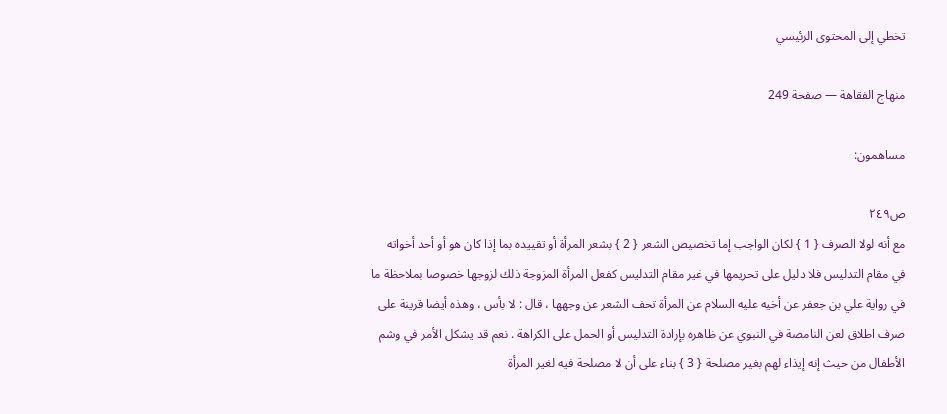تخطي إلى المحتوى الرئيسي

منهاج الفقاهة — صفحة 249

مساهمون:

ص٢٤٩
مع أنه لولا الصرف { 1 } لكان الواجب إما تخصيص الشعر { 2 } بشعر المرأة أو تقييده بما إذا كان هو أو أحد أخواته في مقام التدليس فلا دليل على تحريمها في غير مقام التدليس كفعل المرأة المزوجة ذلك لزوجها خصوصا بملاحظة ما في رواية علي بن جعفر عن أخيه عليه السلام عن المرأة تحف الشعر عن وجهها ، قال : لا بأس ، وهذه أيضا قرينة على صرف اطلاق لعن النامصة في النبوي عن ظاهره بإرادة التدليس أو الحمل على الكراهة . نعم قد يشكل الأمر في وشم الأطفال من حيث إنه إيذاء لهم بغير مصلحة { 3 } بناء على أن لا مصلحة فيه لغير المرأة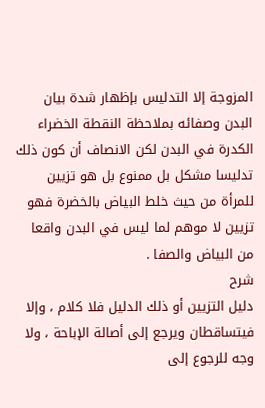المزوجة إلا التدليس بإظهار شدة بيان البدن وصفائه بملاحظة النقطة الخضراء الكدرة في البدن لكن الانصاف أن كون ذلك تدليسا مشكل بل ممنوع بل هو تزيين للمرأة من حيث خلط البياض بالخضرة فهو تزيين لا موهم لما ليس في البدن واقعا من البياض والصفا .
شرح
دليل التزيين أو ذلك الدليل فلا كلام ، وإلا فيتساقطان ويرجع إلى أصالة الإباحة ، ولا وجه للرجوع إلى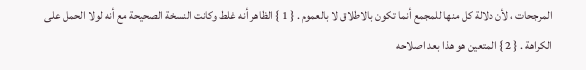المرجحات ، لأن دلالة كل منها للمجمع أنما تكون بالاطلاق لا بالعموم . { 1 } الظاهر أنه غلط وكانت النسخة الصحيحة مع أنه لولا الحمل على الكراهة . { 2 } المتعين هو هذا بعد اصلاحه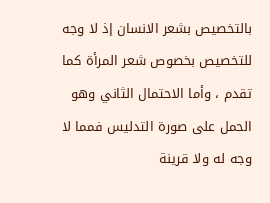بالتخصيص بشعر الانسان إذ لا وجه للتخصيص بخصوص شعر المرأة كما تقدم ، وأما الاحتمال الثاني وهو الحمل على صورة التدليس فمما لا وجه له ولا قرينة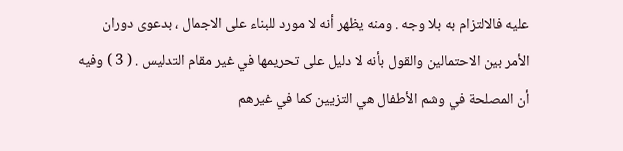عليه فالالتزام به بلا وجه . ومنه يظهر أنه لا مورد للبناء على الاجمال ، بدعوى دوران الأمر بين الاحتمالين والقول بأنه لا دليل على تحريمها في غير مقام التدليس . ( 3 ) وفيه أن المصلحة في وشم الأطفال هي التزيين كما في غيرهم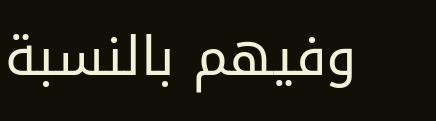وفيهم بالنسبة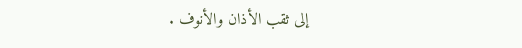إلى ثقب الأذان والأنوف .